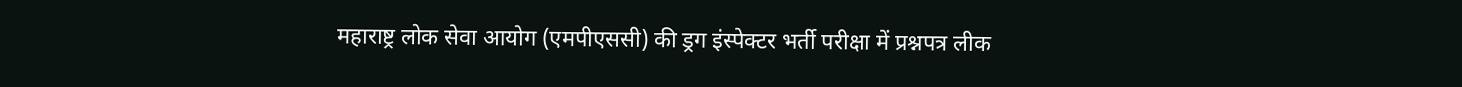महाराष्ट्र लोक सेवा आयोग (एमपीएससी) की ड्रग इंस्पेक्टर भर्ती परीक्षा में प्रश्नपत्र लीक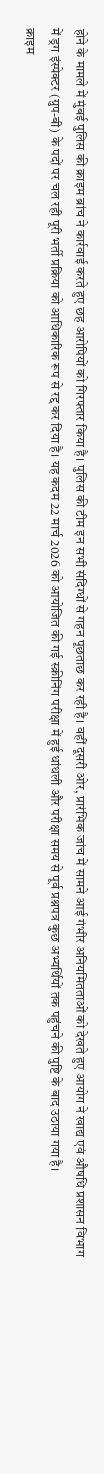होने के मामले में मुंबई पुलिस की क्राइम ब्रांच ने कार्रवाई करते हुए छह आरोपियों को गिरफ्तार किया है। पुलिस की टीम इन सभी संदिग्धों से गहन पूछताछ कर रही है। वहीं दूसरी ओर, प्रारंभिक जांच में सामने आई गंभीर अनियमितताओं को देखते हुए आयोग ने खाद्य एवं औषधि प्रशासन विभाग में ड्रग इंस्पेक्टर (ग्रुप-बी) के पदों पर चल रही पूरी भर्ती प्रक्रिया को आधिकारिक रूप से रद्द कर दिया है। यह कदम 22 मार्च 2026 को आयोजित की गई स्क्रीनिंग परीक्षा में हुई धांधली और परीक्षा समय से पूर्व प्रश्नपत्र कुछ अभ्यर्थियों तक पहुंचने की पुष्टि के बाद उठाया गया है।
क्राइम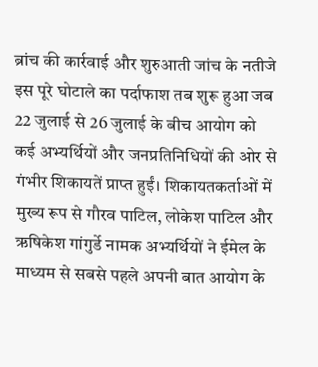ब्रांच की कार्रवाई और शुरुआती जांच के नतीजे
इस पूरे घोटाले का पर्दाफाश तब शुरू हुआ जब 22 जुलाई से 26 जुलाई के बीच आयोग को कई अभ्यर्थियों और जनप्रतिनिधियों की ओर से गंभीर शिकायतें प्राप्त हुईं। शिकायतकर्ताओं में मुख्य रूप से गौरव पाटिल, लोकेश पाटिल और ऋषिकेश गांगुर्डे नामक अभ्यर्थियों ने ईमेल के माध्यम से सबसे पहले अपनी बात आयोग के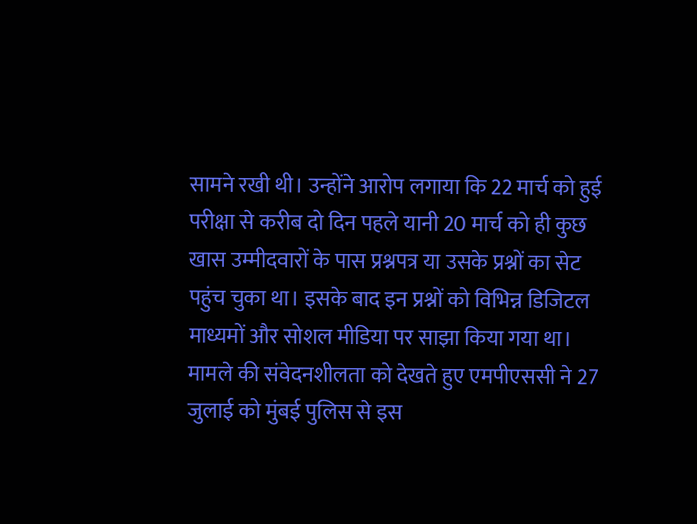सामने रखी थी। उन्होंने आरोप लगाया कि 22 मार्च को हुई परीक्षा से करीब दो दिन पहले यानी 20 मार्च को ही कुछ खास उम्मीदवारों के पास प्रश्नपत्र या उसके प्रश्नों का सेट पहुंच चुका था। इसके बाद इन प्रश्नों को विभिन्न डिजिटल माध्यमों और सोशल मीडिया पर साझा किया गया था।
मामले की संवेदनशीलता को देखते हुए एमपीएससी ने 27 जुलाई को मुंबई पुलिस से इस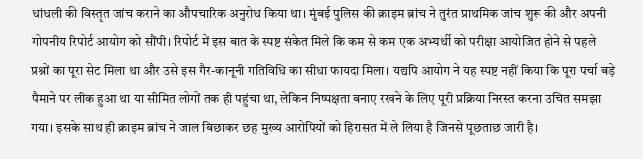धांधली की विस्तृत जांच कराने का औपचारिक अनुरोध किया था। मुंबई पुलिस की क्राइम ब्रांच ने तुरंत प्राथमिक जांच शुरू की और अपनी गोपनीय रिपोर्ट आयोग को सौंपी। रिपोर्ट में इस बात के स्पष्ट संकेत मिले कि कम से कम एक अभ्यर्थी को परीक्षा आयोजित होने से पहले प्रश्नों का पूरा सेट मिला था और उसे इस गैर-कानूनी गतिविधि का सीधा फायदा मिला। यद्यपि आयोग ने यह स्पष्ट नहीं किया कि पूरा पर्चा बड़े पैमाने पर लीक हुआ था या सीमित लोगों तक ही पहुंचा था, लेकिन निष्पक्षता बनाए रखने के लिए पूरी प्रक्रिया निरस्त करना उचित समझा गया। इसके साथ ही क्राइम ब्रांच ने जाल बिछाकर छह मुख्य आरोपियों को हिरासत में ले लिया है जिनसे पूछताछ जारी है।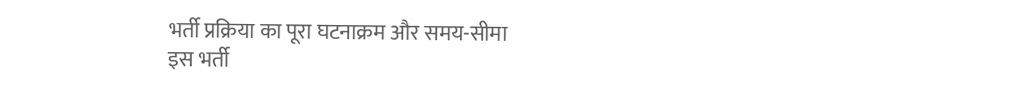भर्ती प्रक्रिया का पूरा घटनाक्रम और समय-सीमा
इस भर्ती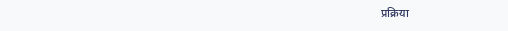प्रक्रिया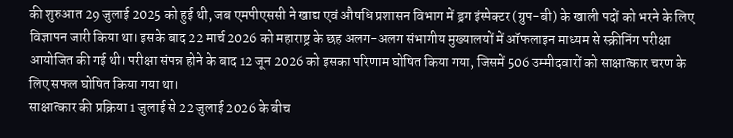की शुरुआत 29 जुलाई 2025 को हुई थी, जब एमपीएससी ने खाद्य एवं औषधि प्रशासन विभाग में ड्रग इंस्पेक्टर (ग्रुप-बी) के खाली पदों को भरने के लिए विज्ञापन जारी किया था। इसके बाद 22 मार्च 2026 को महाराष्ट्र के छह अलग-अलग संभागीय मुख्यालयों में ऑफलाइन माध्यम से स्क्रीनिंग परीक्षा आयोजित की गई थी। परीक्षा संपन्न होने के बाद 12 जून 2026 को इसका परिणाम घोषित किया गया, जिसमें 506 उम्मीदवारों को साक्षात्कार चरण के लिए सफल घोषित किया गया था।
साक्षात्कार की प्रक्रिया 1 जुलाई से 22 जुलाई 2026 के बीच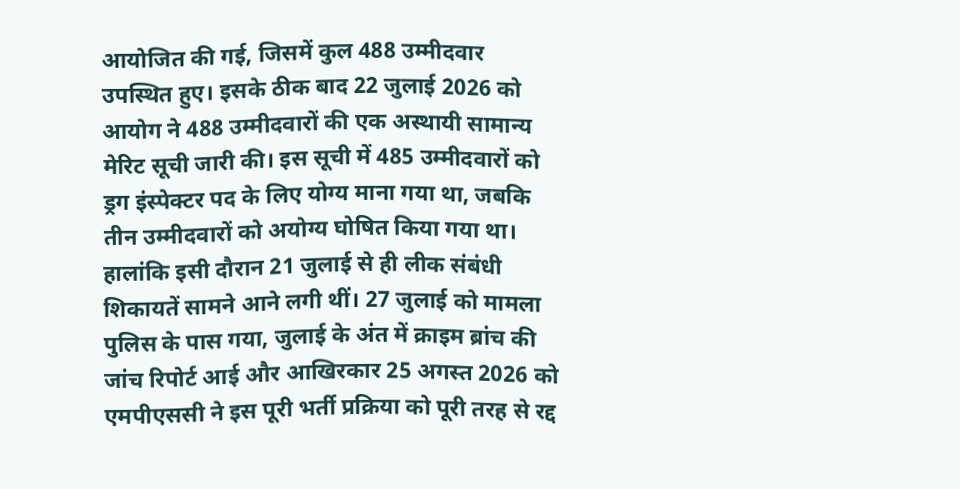आयोजित की गई, जिसमें कुल 488 उम्मीदवार उपस्थित हुए। इसके ठीक बाद 22 जुलाई 2026 को आयोग ने 488 उम्मीदवारों की एक अस्थायी सामान्य मेरिट सूची जारी की। इस सूची में 485 उम्मीदवारों को ड्रग इंस्पेक्टर पद के लिए योग्य माना गया था, जबकि तीन उम्मीदवारों को अयोग्य घोषित किया गया था। हालांकि इसी दौरान 21 जुलाई से ही लीक संबंधी शिकायतें सामने आने लगी थीं। 27 जुलाई को मामला पुलिस के पास गया, जुलाई के अंत में क्राइम ब्रांच की जांच रिपोर्ट आई और आखिरकार 25 अगस्त 2026 को एमपीएससी ने इस पूरी भर्ती प्रक्रिया को पूरी तरह से रद्द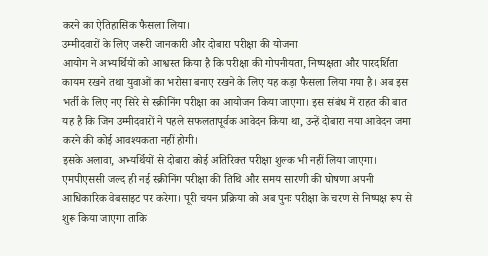करने का ऐतिहासिक फैसला लिया।
उम्मीदवारों के लिए जरूरी जानकारी और दोबारा परीक्षा की योजना
आयोग ने अभ्यर्थियों को आश्वस्त किया है कि परीक्षा की गोपनीयता, निष्पक्षता और पारदर्शिता कायम रखने तथा युवाओं का भरोसा बनाए रखने के लिए यह कड़ा फैसला लिया गया है। अब इस भर्ती के लिए नए सिरे से स्क्रीनिंग परीक्षा का आयोजन किया जाएगा। इस संबंध में राहत की बात यह है कि जिन उम्मीदवारों ने पहले सफलतापूर्वक आवेदन किया था, उन्हें दोबारा नया आवेदन जमा करने की कोई आवश्यकता नहीं होगी।
इसके अलावा, अभ्यर्थियों से दोबारा कोई अतिरिक्त परीक्षा शुल्क भी नहीं लिया जाएगा। एमपीएससी जल्द ही नई स्क्रीनिंग परीक्षा की तिथि और समय सारणी की घोषणा अपनी आधिकारिक वेबसाइट पर करेगा। पूरी चयन प्रक्रिया को अब पुनः परीक्षा के चरण से निष्पक्ष रूप से शुरू किया जाएगा ताकि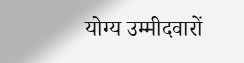योग्य उम्मीदवारों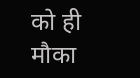को ही मौका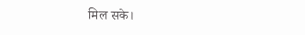मिल सके।